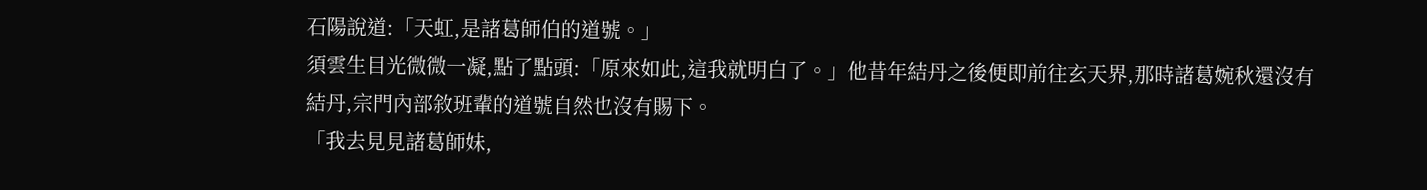石陽說道:「天虹,是諸葛師伯的道號。」
須雲生目光微微一凝,點了點頭:「原來如此,這我就明白了。」他昔年結丹之後便即前往玄天界,那時諸葛婉秋還沒有結丹,宗門內部敘班輩的道號自然也沒有賜下。
「我去見見諸葛師妹,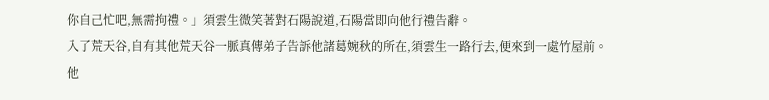你自己忙吧,無需拘禮。」須雲生微笑著對石陽說道,石陽當即向他行禮告辭。
入了荒天谷,自有其他荒天谷一脈真傳弟子告訴他諸葛婉秋的所在,須雲生一路行去,便來到一處竹屋前。
他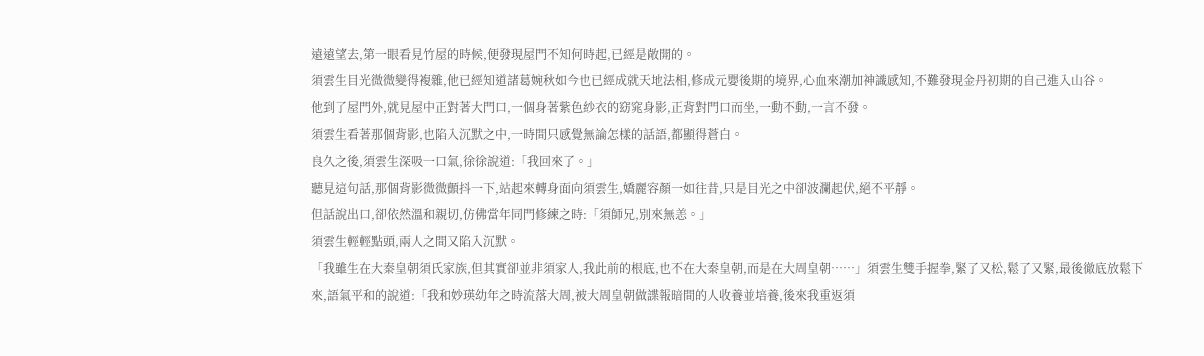遠遠望去,第一眼看見竹屋的時候,便發現屋門不知何時起,已經是敞開的。
須雲生目光微微變得複雜,他已經知道諸葛婉秋如今也已經成就天地法相,修成元嬰後期的境界,心血來潮加神識感知,不難發現金丹初期的自己進入山谷。
他到了屋門外,就見屋中正對著大門口,一個身著紫色紗衣的窈窕身影,正背對門口而坐,一動不動,一言不發。
須雲生看著那個背影,也陷入沉默之中,一時間只感覺無論怎樣的話語,都顯得蒼白。
良久之後,須雲生深吸一口氣,徐徐說道:「我回來了。」
聽見這句話,那個背影微微顫抖一下,站起來轉身面向須雲生,嬌麗容顏一如往昔,只是目光之中卻波瀾起伏,絕不平靜。
但話說出口,卻依然溫和親切,仿佛當年同門修練之時:「須師兄,別來無恙。」
須雲生輕輕點頭,兩人之間又陷入沉默。
「我雖生在大秦皇朝須氏家族,但其實卻並非須家人,我此前的根底,也不在大秦皇朝,而是在大周皇朝……」須雲生雙手握拳,緊了又松,鬆了又緊,最後徹底放鬆下來,語氣平和的說道:「我和妙瑛幼年之時流落大周,被大周皇朝做諜報暗間的人收養並培養,後來我重返須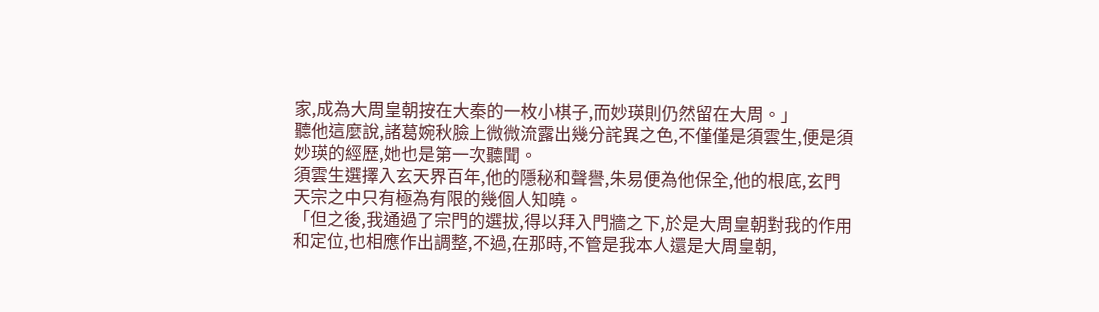家,成為大周皇朝按在大秦的一枚小棋子,而妙瑛則仍然留在大周。」
聽他這麼說,諸葛婉秋臉上微微流露出幾分詫異之色,不僅僅是須雲生,便是須妙瑛的經歷,她也是第一次聽聞。
須雲生選擇入玄天界百年,他的隱秘和聲譽,朱易便為他保全,他的根底,玄門天宗之中只有極為有限的幾個人知曉。
「但之後,我通過了宗門的選拔,得以拜入門牆之下,於是大周皇朝對我的作用和定位,也相應作出調整,不過,在那時,不管是我本人還是大周皇朝,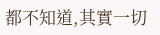都不知道,其實一切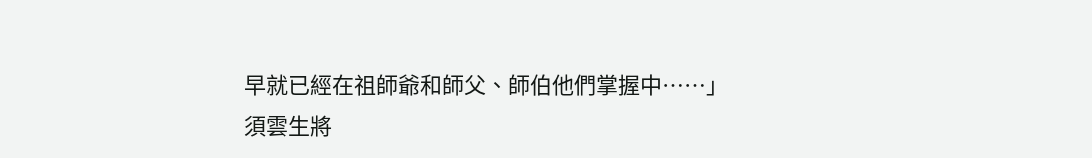早就已經在祖師爺和師父、師伯他們掌握中……」
須雲生將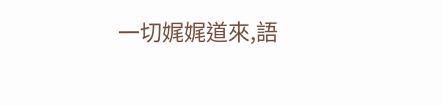一切娓娓道來,語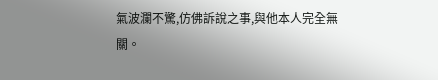氣波瀾不驚,仿佛訴說之事,與他本人完全無關。